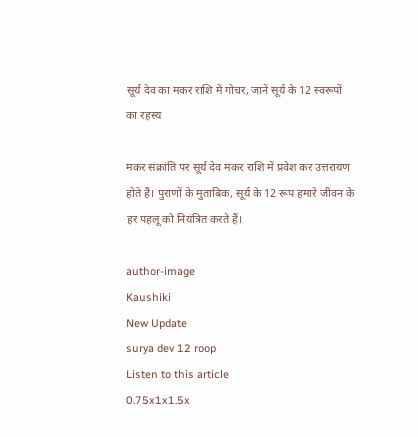सूर्य देव का मकर राशि में गोचर, जानें सूर्य के 12 स्वरूपों का रहस्य

मकर संक्रांति पर सूर्य देव मकर राशि में प्रवेश कर उत्तरायण होते हैं। पुराणों के मुताबिक, सूर्य के 12 रूप हमारे जीवन के हर पहलू को नियंत्रित करते हैं।

author-image
Kaushiki
New Update
surya dev 12 roop
Listen to this article
0.75x1x1.5x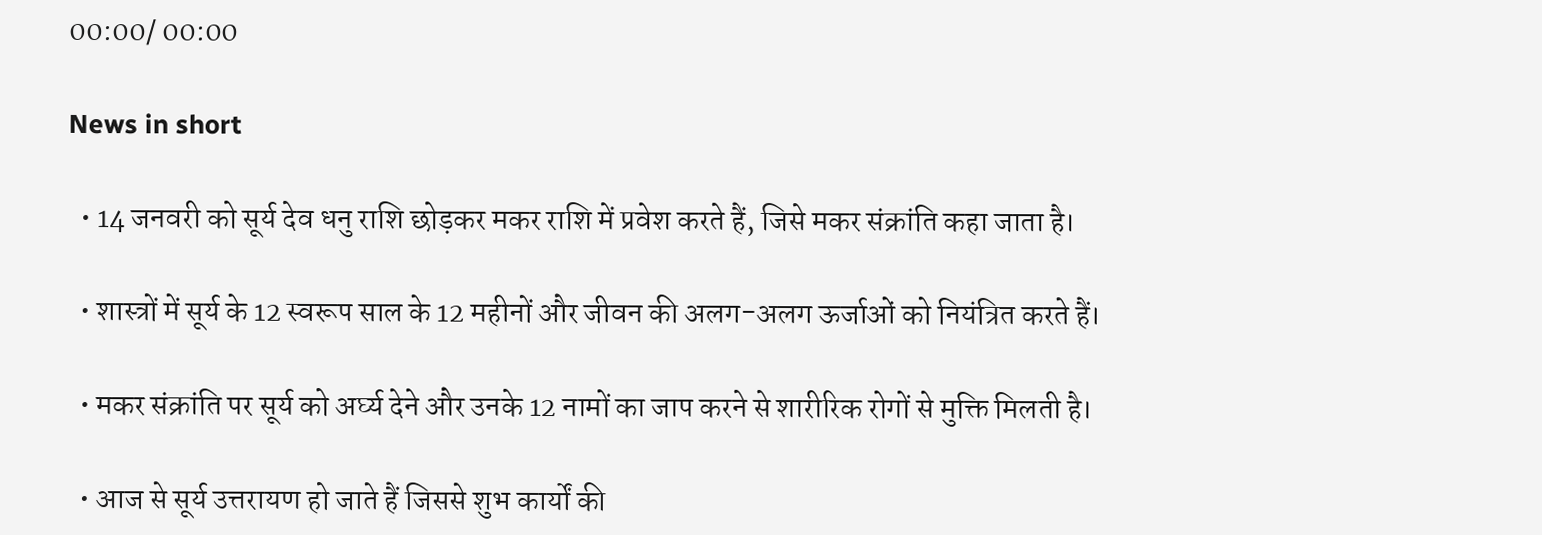00:00/ 00:00

News in short

  • 14 जनवरी को सूर्य देव धनु राशि छोड़कर मकर राशि में प्रवेश करते हैं, जिसे मकर संक्रांति कहा जाता है।

  • शास्त्रों में सूर्य के 12 स्वरूप साल के 12 महीनों और जीवन की अलग-अलग ऊर्जाओं को नियंत्रित करते हैं।

  • मकर संक्रांति पर सूर्य को अर्घ्य देने और उनके 12 नामों का जाप करने से शारीरिक रोगों से मुक्ति मिलती है।

  • आज से सूर्य उत्तरायण हो जाते हैं जिससे शुभ कार्यों की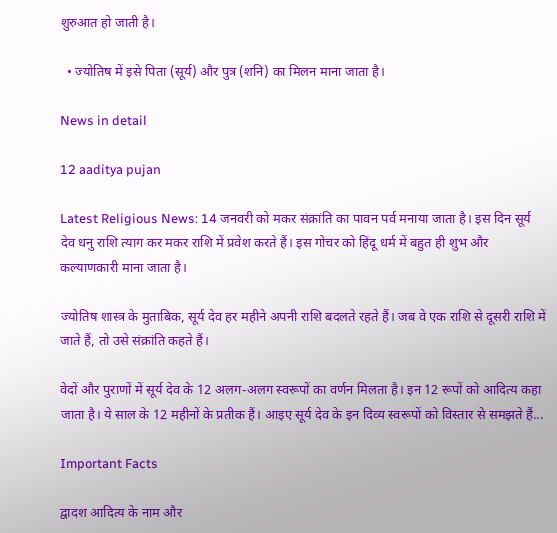शुरुआत हो जाती है।

  • ज्योतिष में इसे पिता (सूर्य) और पुत्र (शनि) का मिलन माना जाता है।

News in detail

12 aaditya pujan

Latest Religious News: 14 जनवरी को मकर संक्रांति का पावन पर्व मनाया जाता है। इस दिन सूर्य देव धनु राशि त्याग कर मकर राशि में प्रवेश करते हैं। इस गोचर को हिंदू धर्म में बहुत ही शुभ और कल्याणकारी माना जाता है।

ज्योतिष शास्त्र के मुताबिक, सूर्य देव हर महीने अपनी राशि बदलते रहते हैं। जब वे एक राशि से दूसरी राशि में जाते हैं, तो उसे संक्रांति कहते हैं।

वेदों और पुराणों में सूर्य देव के 12 अलग-अलग स्वरूपों का वर्णन मिलता है। इन 12 रूपों को आदित्य कहा जाता है। ये साल के 12 महीनों के प्रतीक हैं। आइए सूर्य देव के इन दिव्य स्वरूपों को विस्तार से समझते हैं...

Important Facts

द्वादश आदित्य के नाम और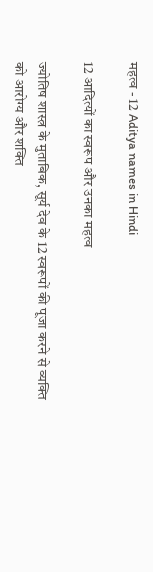महत्व - 12 Aditya names in Hindi

12 आदित्यों का स्वरूप और उनका महत्व

ज्योतिष शास्त्र के मुताबिक, सूर्य देव के 12 स्वरूपों की पूजा करने से व्यक्ति को आरोग्य और शक्ति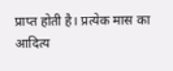प्राप्त होती है। प्रत्येक मास का आदित्य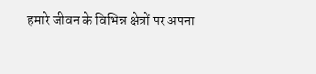हमारे जीवन के विभिन्न क्षेत्रों पर अपना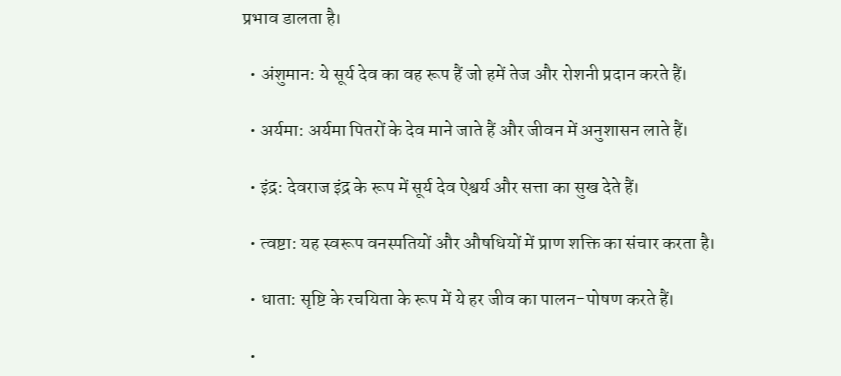प्रभाव डालता है।

  • अंशुमान: ये सूर्य देव का वह रूप हैं जो हमें तेज और रोशनी प्रदान करते हैं।

  • अर्यमा: अर्यमा पितरों के देव माने जाते हैं और जीवन में अनुशासन लाते हैं।

  • इंद्र: देवराज इंद्र के रूप में सूर्य देव ऐश्वर्य और सत्ता का सुख देते हैं।

  • त्वष्टा: यह स्वरूप वनस्पतियों और औषधियों में प्राण शक्ति का संचार करता है।

  • धाता: सृष्टि के रचयिता के रूप में ये हर जीव का पालन-पोषण करते हैं।

  •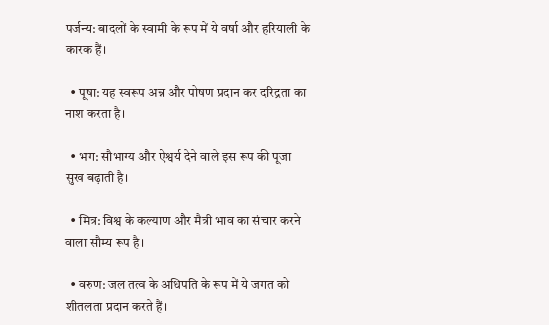पर्जन्य: बादलों के स्वामी के रूप में ये वर्षा और हरियाली के कारक हैं।

  • पूषा: यह स्वरूप अन्न और पोषण प्रदान कर दरिद्रता का नाश करता है।

  • भग: सौभाग्य और ऐश्वर्य देने वाले इस रूप की पूजा सुख बढ़ाती है।

  • मित्र: विश्व के कल्याण और मैत्री भाव का संचार करने वाला सौम्य रूप है।

  • वरुण: जल तत्व के अधिपति के रूप में ये जगत को शीतलता प्रदान करते हैं।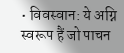• विवस्वान: ये अग्नि स्वरूप हैं जो पाचन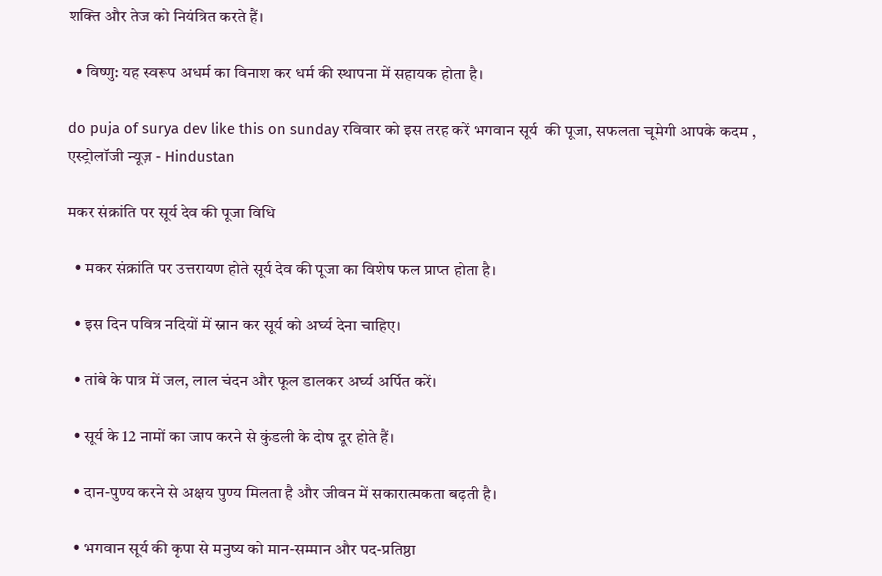शक्ति और तेज को नियंत्रित करते हैं।

  • विष्णु: यह स्वरूप अधर्म का विनाश कर धर्म की स्थापना में सहायक होता है।

do puja of surya dev like this on sunday रविवार को इस तरह करें भगवान सूर्य  की पूजा, सफलता चूमेगी आपके कदम , एस्ट्रोलॉजी न्यूज़ - Hindustan

मकर संक्रांति पर सूर्य देव की पूजा विधि

  • मकर संक्रांति पर उत्तरायण होते सूर्य देव की पूजा का विशेष फल प्राप्त होता है।

  • इस दिन पवित्र नदियों में स्नान कर सूर्य को अर्घ्य देना चाहिए।

  • तांबे के पात्र में जल, लाल चंदन और फूल डालकर अर्घ्य अर्पित करें।

  • सूर्य के 12 नामों का जाप करने से कुंडली के दोष दूर होते हैं।

  • दान-पुण्य करने से अक्षय पुण्य मिलता है और जीवन में सकारात्मकता बढ़ती है।

  • भगवान सूर्य की कृपा से मनुष्य को मान-सम्मान और पद-प्रतिष्ठा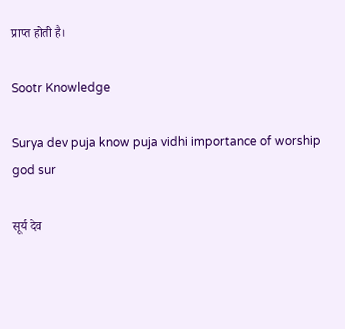प्राप्त होती है।

Sootr Knowledge

Surya dev puja know puja vidhi importance of worship god sur

सूर्य देव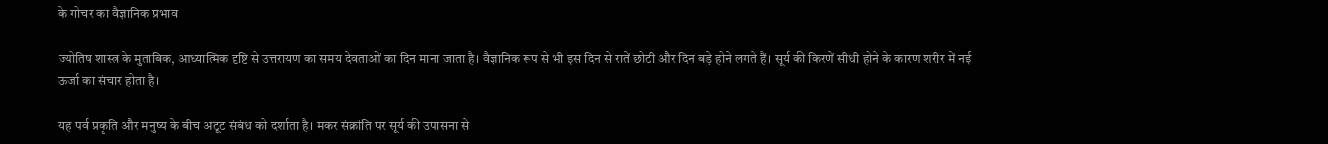के गोचर का वैज्ञानिक प्रभाव

ज्योतिष शास्त्र के मुताबिक, आध्यात्मिक दृष्टि से उत्तरायण का समय देवताओं का दिन माना जाता है। वैज्ञानिक रूप से भी इस दिन से रातें छोटी और दिन बड़े होने लगते हैं। सूर्य की किरणें सीधी होने के कारण शरीर में नई ऊर्जा का संचार होता है।

यह पर्व प्रकृति और मनुष्य के बीच अटूट संबंध को दर्शाता है। मकर संक्रांति पर सूर्य की उपासना से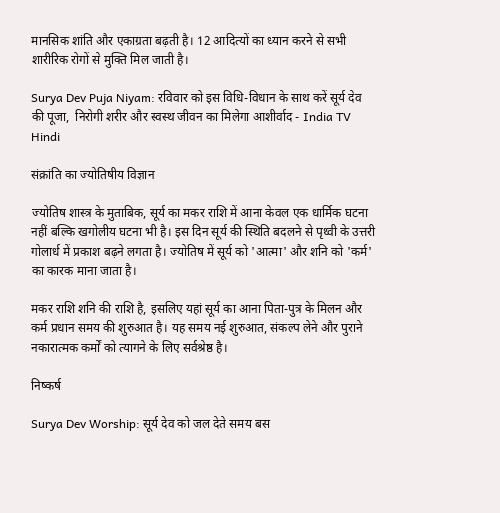मानसिक शांति और एकाग्रता बढ़ती है। 12 आदित्यों का ध्यान करने से सभी शारीरिक रोगों से मुक्ति मिल जाती है।

Surya Dev Puja Niyam: रविवार को इस विधि-विधान के साथ करें सूर्य देव की पूजा,  निरोगी शरीर और स्वस्थ जीवन का मिलेगा आशीर्वाद - India TV Hindi

संक्रांति का ज्योतिषीय विज्ञान

ज्योतिष शास्त्र के मुताबिक, सूर्य का मकर राशि में आना केवल एक धार्मिक घटना नहीं बल्कि खगोलीय घटना भी है। इस दिन सूर्य की स्थिति बदलने से पृथ्वी के उत्तरी गोलार्ध में प्रकाश बढ़ने लगता है। ज्योतिष में सूर्य को 'आत्मा' और शनि को 'कर्म' का कारक माना जाता है।

मकर राशि शनि की राशि है, इसलिए यहां सूर्य का आना पिता-पुत्र के मिलन और कर्म प्रधान समय की शुरुआत है। यह समय नई शुरुआत, संकल्प लेने और पुराने नकारात्मक कर्मों को त्यागने के लिए सर्वश्रेष्ठ है।

निष्कर्ष

Surya Dev Worship: सूर्य देव को जल देते समय बस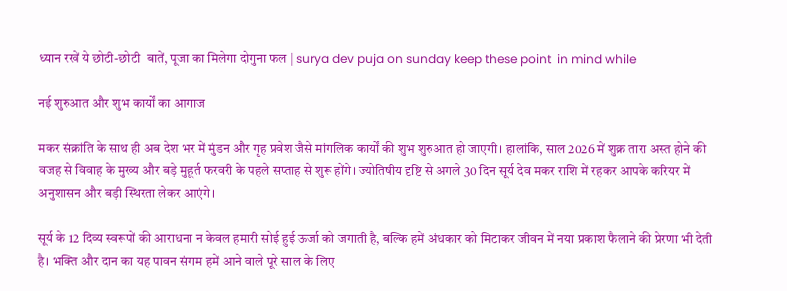ध्यान रखें ये छोटी-छोटी  बातें, पूजा का मिलेगा दोगुना फल | surya dev puja on sunday keep these point  in mind while

नई शुरुआत और शुभ कार्यों का आगाज

मकर संक्रांति के साथ ही अब देश भर में मुंडन और गृह प्रवेश जैसे मांगलिक कार्यों की शुभ शुरुआत हो जाएगी। हालांकि, साल 2026 में शुक्र तारा अस्त होने की वजह से विवाह के मुख्य और बड़े मुहूर्त फरवरी के पहले सप्ताह से शुरू होंगे। ज्योतिषीय दृष्टि से अगले 30 दिन सूर्य देव मकर राशि में रहकर आपके करियर में अनुशासन और बड़ी स्थिरता लेकर आएंगे।

सूर्य के 12 दिव्य स्वरूपों की आराधना न केवल हमारी सोई हुई ऊर्जा को जगाती है, बल्कि हमें अंधकार को मिटाकर जीवन में नया प्रकाश फैलाने की प्रेरणा भी देती है। भक्ति और दान का यह पावन संगम हमें आने वाले पूरे साल के लिए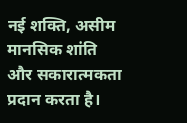नई शक्ति, असीम मानसिक शांति और सकारात्मकता प्रदान करता है।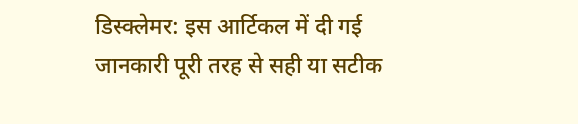डिस्क्लेमर: इस आर्टिकल में दी गई जानकारी पूरी तरह से सही या सटीक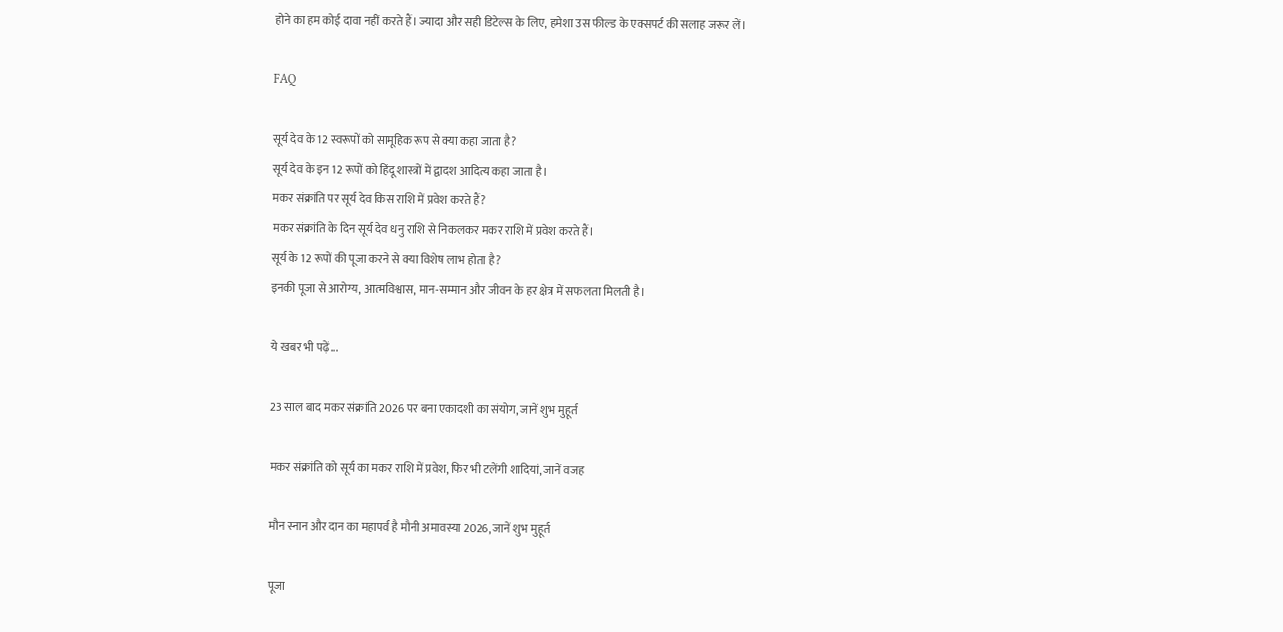होने का हम कोई दावा नहीं करते हैं। ज्यादा और सही डिटेल्स के लिए, हमेशा उस फील्ड के एक्सपर्ट की सलाह जरूर लें।

FAQ

सूर्य देव के 12 स्वरूपों को सामूहिक रूप से क्या कहा जाता है?
सूर्य देव के इन 12 रूपों को हिंदू शास्त्रों में द्वादश आदित्य कहा जाता है।
मकर संक्रांति पर सूर्य देव किस राशि में प्रवेश करते हैं?
मकर संक्रांति के दिन सूर्य देव धनु राशि से निकलकर मकर राशि में प्रवेश करते हैं।
सूर्य के 12 रूपों की पूजा करने से क्या विशेष लाभ होता है?
इनकी पूजा से आरोग्य, आत्मविश्वास, मान-सम्मान और जीवन के हर क्षेत्र में सफलता मिलती है।

ये खबर भी पढ़ें...

23 साल बाद मकर संक्रांति 2026 पर बना एकादशी का संयोग, जानें शुभ मुहूर्त

मकर संक्रांति को सूर्य का मकर राशि में प्रवेश, फिर भी टलेंगी शादियां, जानें वजह

मौन स्नान और दान का महापर्व है मौनी अमावस्या 2026, जानें शुभ मुहूर्त

पूजा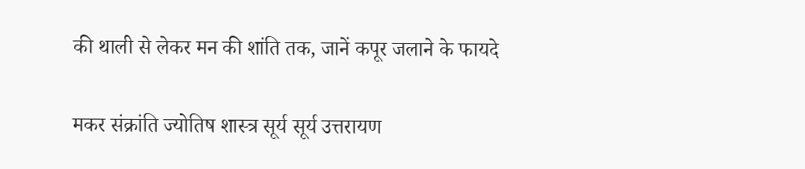की थाली से लेकर मन की शांति तक, जानें कपूर जलाने के फायदे

मकर संक्रांति ज्योतिष शास्त्र सूर्य सूर्य उत्तरायण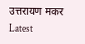उत्तरायण मकर Latest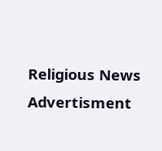Religious News
Advertisment